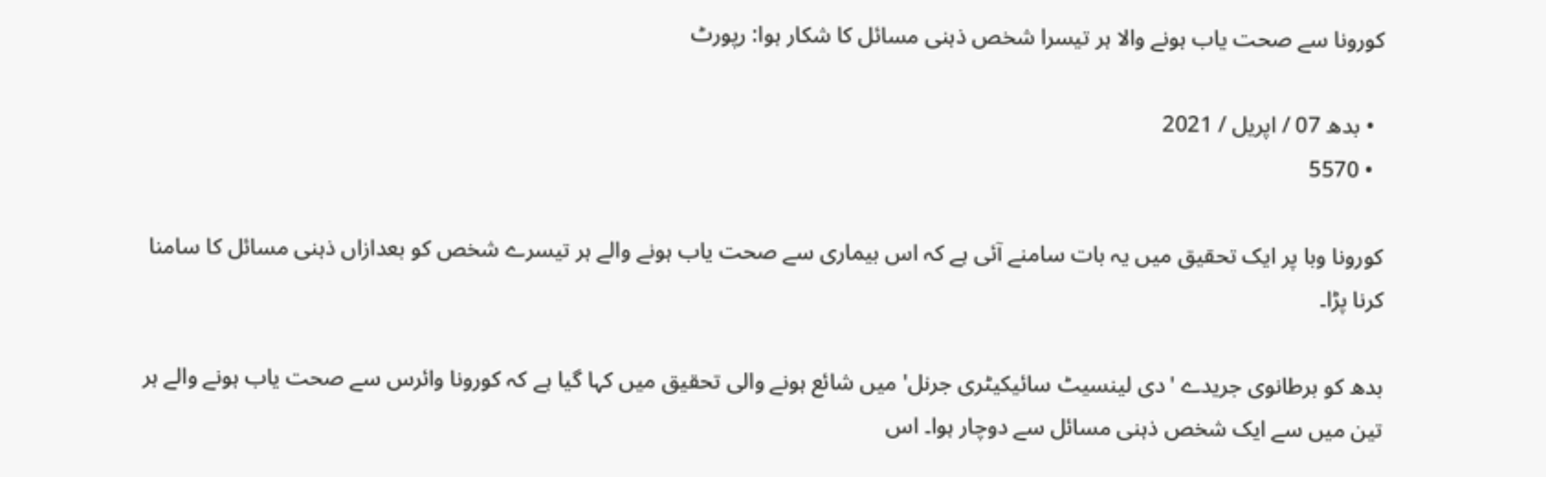کورونا سے صحت یاب ہونے والا ہر تیسرا شخص ذہنی مسائل کا شکار ہوا: رپورٹ

  • بدھ 07 / اپریل / 2021
  • 5570

کورونا وبا پر ایک تحقیق میں یہ بات سامنے آئی ہے کہ اس بیماری سے صحت یاب ہونے والے ہر تیسرے شخص کو بعدازاں ذہنی مسائل کا سامنا کرنا پڑا۔

بدھ کو برطانوی جریدے 'دی لینسیٹ سائیکیٹری جرنل' میں شائع ہونے والی تحقیق میں کہا گیا ہے کہ کورونا وائرس سے صحت یاب ہونے والے ہر تین میں سے ایک شخص ذہنی مسائل سے دوچار ہوا۔ اس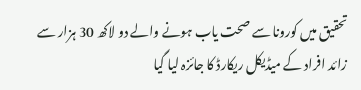تحقیق میں کورونا سے صحت یاب ہونے والے دو لاکھ 30 ہزار سے زائد افراد کے میڈیکل ریکارڈ کا جائزہ لیا گیا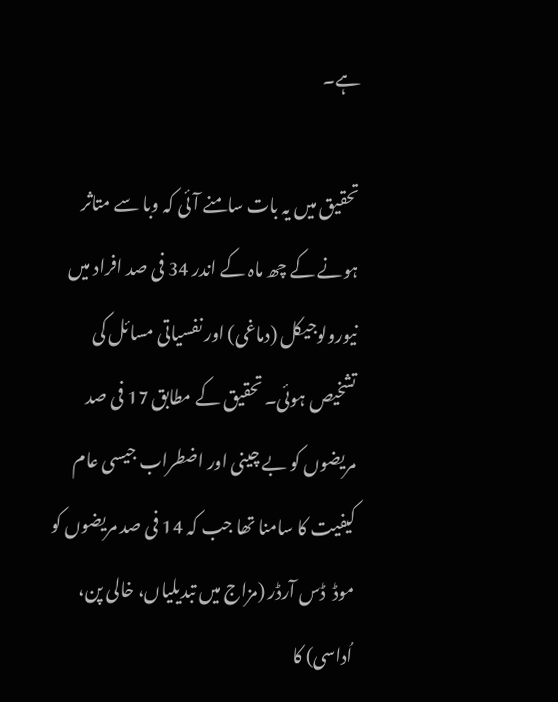ہے۔

تحقیق میں یہ بات سامنے آئی کہ وبا سے متاثر ہونے کے چھ ماہ کے اندر 34 فی صد افراد میں نیورولوجیکل (دماغی) اور نفسیاتی مسائل کی تشخیص ہوئی۔ تحقیق کے مطابق 17 فی صد مریضوں کو بے چینی اور اضطراب جیسی عام کیفیت کا سامنا تھا جب کہ 14 فی صد مریضوں کو موڈ  ڈس آرڈر (مزاج میں تبدیلیاں، خالی پن، اُداسی) کا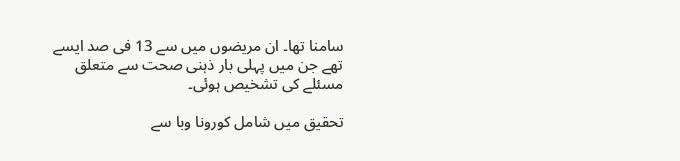سامنا تھا۔ ان مریضوں میں سے 13 فی صد ایسے تھے جن میں پہلی بار ذہنی صحت سے متعلق مسئلے کی تشخیص ہوئی۔

تحقیق میں شامل کورونا وبا سے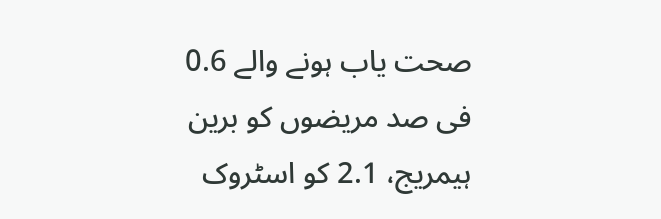صحت یاب ہونے والے 0.6 فی صد مریضوں کو برین ہیمریج، 2.1 کو اسٹروک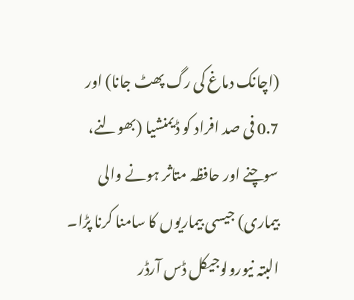(اچانک دماغ کی رگ پھٹ جانا) اور 0.7 فی صد افراد کو ڈیمنشیا (بھولنے، سوچنے اور حافظہ متاثر ہونے والی بیماری) جیسی بیماریوں کا سامنا کرنا پڑا۔ البتہ نیورولوجیکل ڈس آرڈر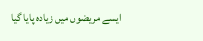ایسے مریضوں میں زیادہ پایا گیا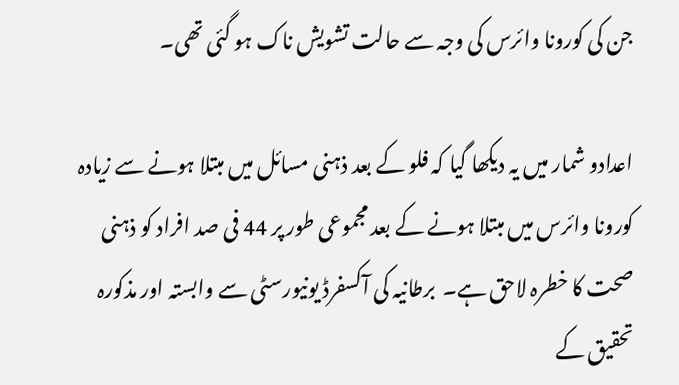جن کی کورونا وائرس کی وجہ سے حالت تشویش ناک ہو گئی تھی۔

اعدادو شمار میں یہ دیکھا گیا کہ فلو کے بعد ذہنی مسائل میں مبتلا ہونے سے زیادہ کورونا وائرس میں مبتلا ہونے کے بعد مجموعی طور پر 44 فی صد افراد کو ذہنی صحت کا خطرہ لاحق ہے۔  برطانیہ کی آکسفرڈ یونیورسٹی سے وابستہ اور مذکورہ تحقیق کے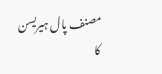مصنف پال ہیریسن کا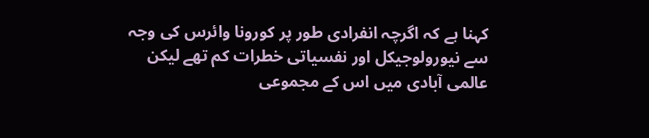کہنا ہے کہ اگرچہ انفرادی طور پر کورونا وائرس کی وجہ سے نیورولوجیکل اور نفسیاتی خطرات کم تھے لیکن عالمی آبادی میں اس کے مجموعی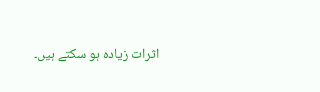اثرات زیادہ ہو سکتے ہیں۔